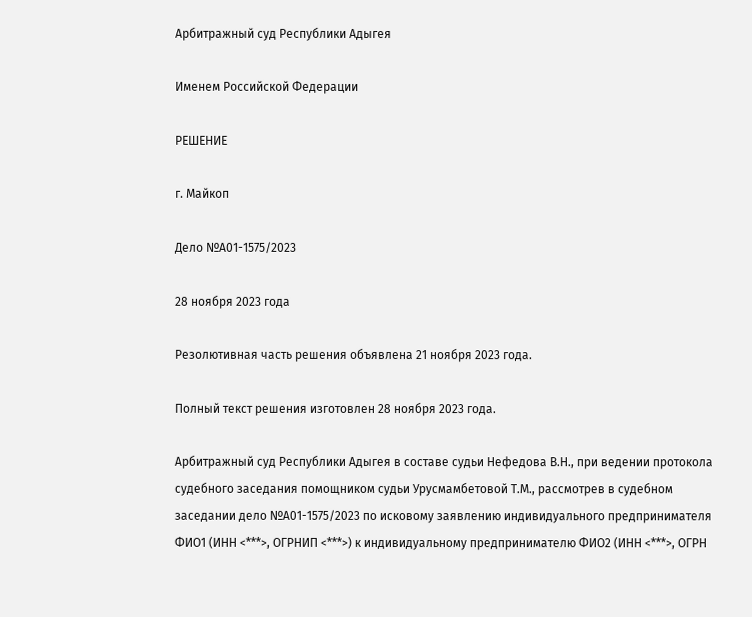Арбитражный суд Республики Адыгея

Именем Российской Федерации

РЕШЕНИЕ

г. Майкоп

Дело №А01-1575/2023

28 ноября 2023 года

Резолютивная часть решения объявлена 21 ноября 2023 года.

Полный текст решения изготовлен 28 ноября 2023 года.

Арбитражный суд Республики Адыгея в составе судьи Нефедова В.Н., при ведении протокола судебного заседания помощником судьи Урусмамбетовой Т.М., рассмотрев в судебном заседании дело №А01-1575/2023 по исковому заявлению индивидуального предпринимателя ФИО1 (ИНН <***>, ОГРНИП <***>) к индивидуальному предпринимателю ФИО2 (ИНН <***>, ОГРН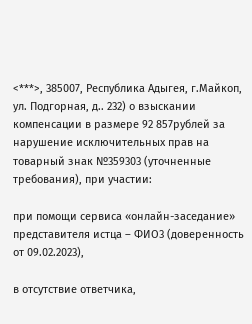<***>, 385007, Республика Адыгея, г.Майкоп, ул. Подгорная, д.. 232) о взыскании компенсации в размере 92 857рублей за нарушение исключительных прав на товарный знак №359303 (уточненные требования), при участии:

при помощи сервиса «онлайн-заседание» представителя истца – ФИО3 (доверенность от 09.02.2023),

в отсутствие ответчика,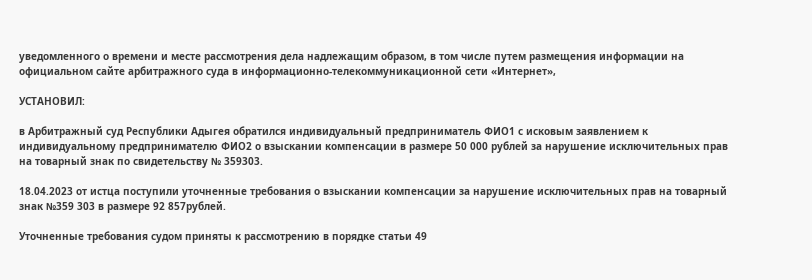уведомленного о времени и месте рассмотрения дела надлежащим образом, в том числе путем размещения информации на официальном сайте арбитражного суда в информационно-телекоммуникационной сети «Интернет»,

УСТАНОВИЛ:

в Арбитражный суд Республики Адыгея обратился индивидуальный предприниматель ФИО1 с исковым заявлением к индивидуальному предпринимателю ФИО2 о взыскании компенсации в размере 50 000 рублей за нарушение исключительных прав на товарный знак по свидетельству № 359303.

18.04.2023 от истца поступили уточненные требования о взыскании компенсации за нарушение исключительных прав на товарный знак №359 303 в размере 92 857рублей.

Уточненные требования судом приняты к рассмотрению в порядке статьи 49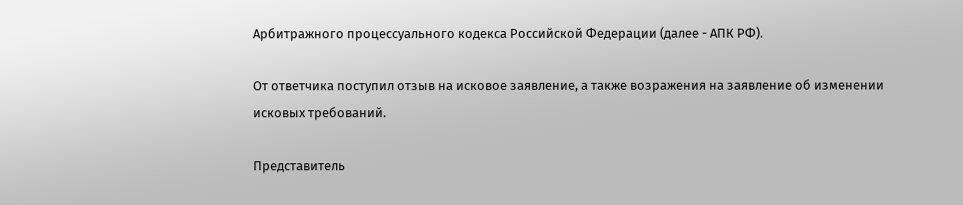Арбитражного процессуального кодекса Российской Федерации (далее - АПК РФ).

От ответчика поступил отзыв на исковое заявление, а также возражения на заявление об изменении исковых требований.

Представитель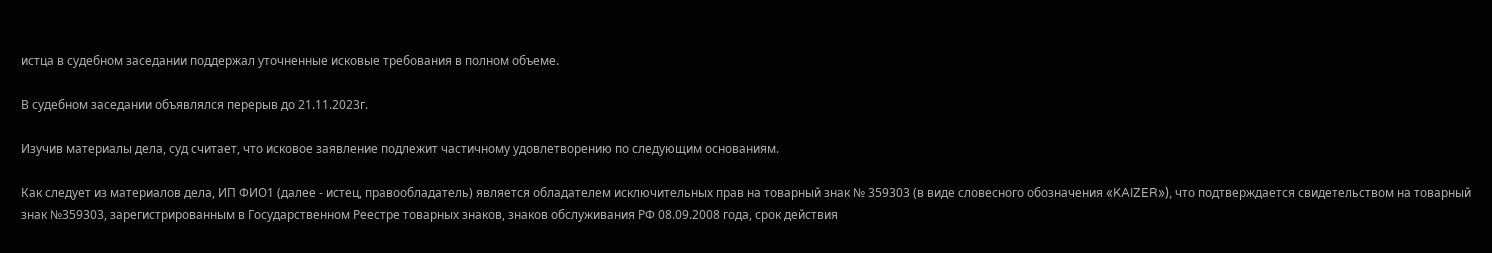истца в судебном заседании поддержал уточненные исковые требования в полном объеме.

В судебном заседании объявлялся перерыв до 21.11.2023г.

Изучив материалы дела, суд считает, что исковое заявление подлежит частичному удовлетворению по следующим основаниям.

Как следует из материалов дела, ИП ФИО1 (далее - истец, правообладатель) является обладателем исключительных прав на товарный знак № 359303 (в виде словесного обозначения «KAIZER»), что подтверждается свидетельством на товарный знак №359303, зарегистрированным в Государственном Реестре товарных знаков, знаков обслуживания РФ 08.09.2008 года, срок действия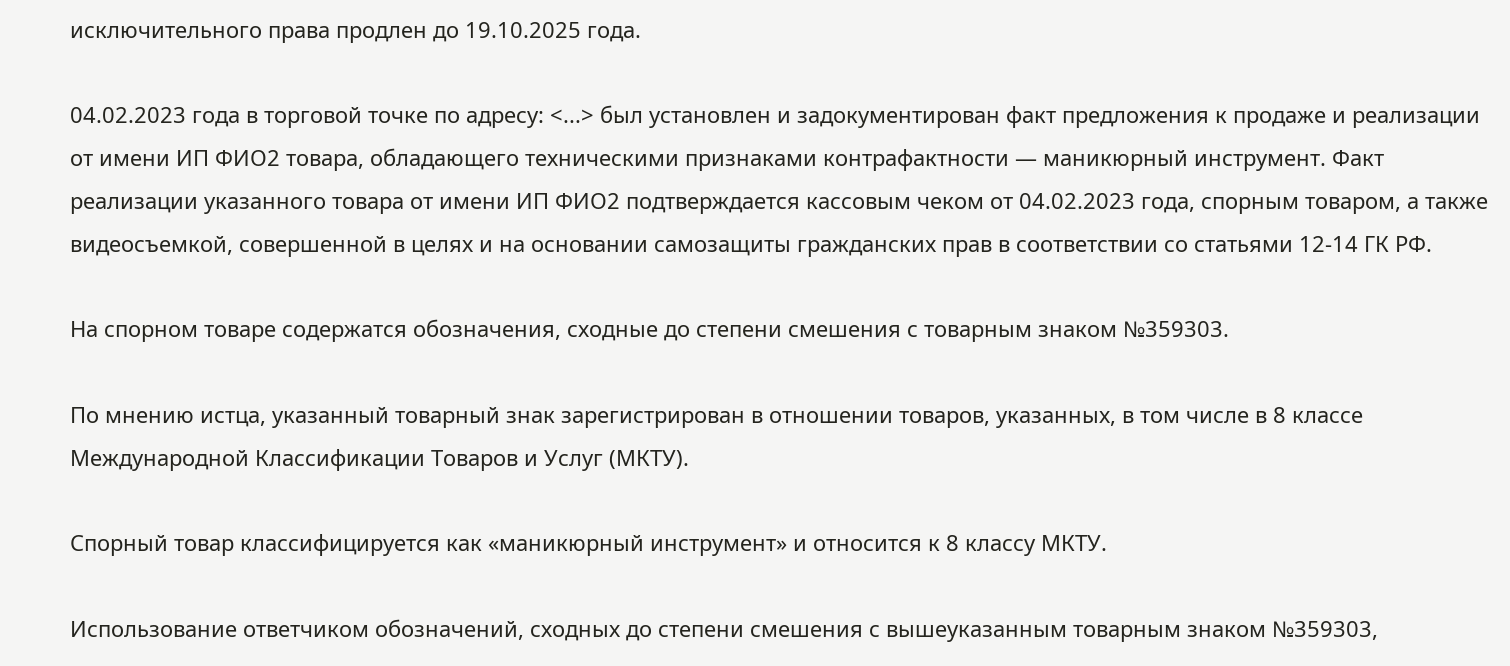исключительного права продлен до 19.10.2025 года.

04.02.2023 года в торговой точке по адресу: <...> был установлен и задокументирован факт предложения к продаже и реализации от имени ИП ФИО2 товара, обладающего техническими признаками контрафактности — маникюрный инструмент. Факт реализации указанного товара от имени ИП ФИО2 подтверждается кассовым чеком от 04.02.2023 года, спорным товаром, а также видеосъемкой, совершенной в целях и на основании самозащиты гражданских прав в соответствии со статьями 12-14 ГК РФ.

На спорном товаре содержатся обозначения, сходные до степени смешения с товарным знаком №359303.

По мнению истца, указанный товарный знак зарегистрирован в отношении товаров, указанных, в том числе в 8 классе Международной Классификации Товаров и Услуг (МКТУ).

Спорный товар классифицируется как «маникюрный инструмент» и относится к 8 классу МКТУ.

Использование ответчиком обозначений, сходных до степени смешения с вышеуказанным товарным знаком №359303,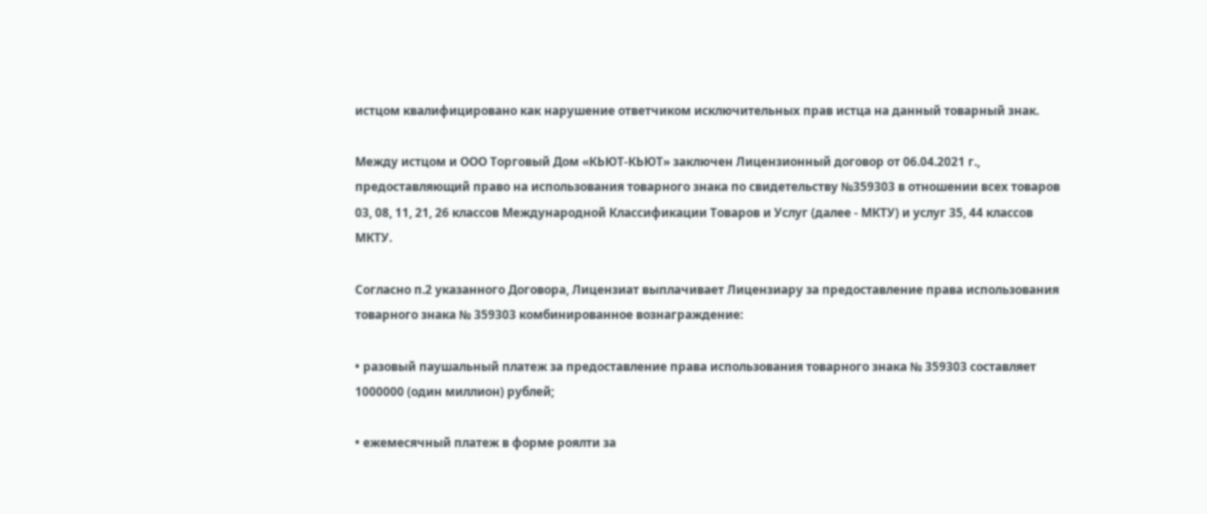истцом квалифицировано как нарушение ответчиком исключительных прав истца на данный товарный знак.

Между истцом и ООО Торговый Дом «КЬЮТ-КЬЮТ» заключен Лицензионный договор от 06.04.2021 г., предоставляющий право на использования товарного знака по свидетельству №359303 в отношении всех товаров 03, 08, 11, 21, 26 классов Международной Классификации Товаров и Услуг (далее - МКТУ) и услуг 35, 44 классов МКТУ.

Согласно п.2 указанного Договора, Лицензиат выплачивает Лицензиару за предоставление права использования товарного знака № 359303 комбинированное вознаграждение:

• разовый паушальный платеж за предоставление права использования товарного знака № 359303 составляет 1000000 (один миллион) рублей;

• ежемесячный платеж в форме роялти за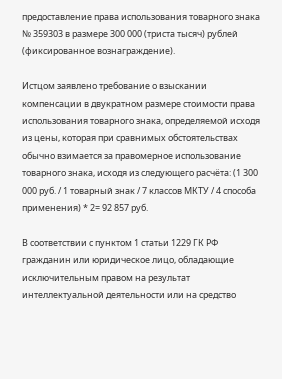предоставление права использования товарного знака № 359303 в размере 300 000 (триста тысяч) рублей (фиксированное вознаграждение).

Истцом заявлено требование о взыскании компенсации в двукратном размере стоимости права использования товарного знака, определяемой исходя из цены, которая при сравнимых обстоятельствах обычно взимается за правомерное использование товарного знака, исходя из следующего расчёта: (1 300 000 руб. / 1 товарный знак / 7 классов МКТУ / 4 способа применения) * 2= 92 857 руб.

В соответствии с пунктом 1 статьи 1229 ГК РФ гражданин или юридическое лицо, обладающие исключительным правом на результат интеллектуальной деятельности или на средство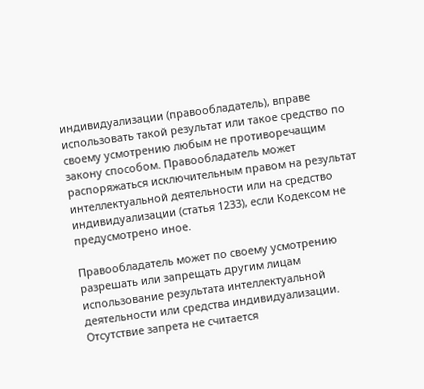индивидуализации (правообладатель), вправе использовать такой результат или такое средство по своему усмотрению любым не противоречащим закону способом. Правообладатель может распоряжаться исключительным правом на результат интеллектуальной деятельности или на средство индивидуализации (статья 1233), если Кодексом не предусмотрено иное.

Правообладатель может по своему усмотрению разрешать или запрещать другим лицам использование результата интеллектуальной деятельности или средства индивидуализации. Отсутствие запрета не считается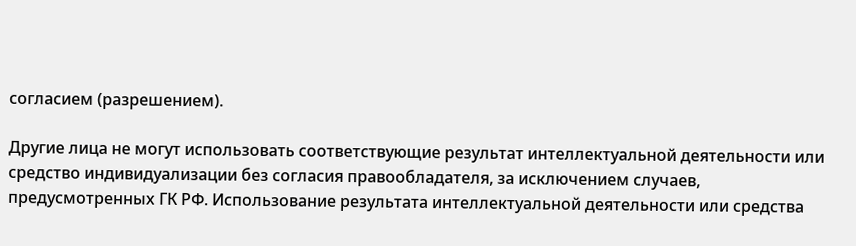согласием (разрешением).

Другие лица не могут использовать соответствующие результат интеллектуальной деятельности или средство индивидуализации без согласия правообладателя, за исключением случаев, предусмотренных ГК РФ. Использование результата интеллектуальной деятельности или средства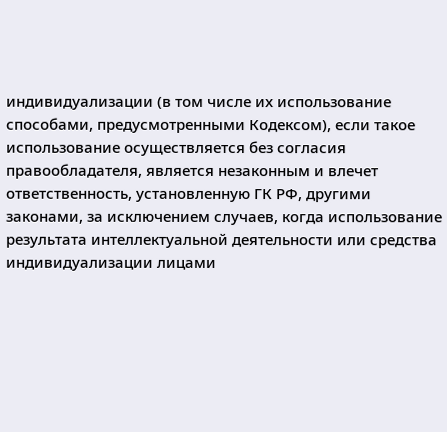индивидуализации (в том числе их использование способами, предусмотренными Кодексом), если такое использование осуществляется без согласия правообладателя, является незаконным и влечет ответственность, установленную ГК РФ, другими законами, за исключением случаев, когда использование результата интеллектуальной деятельности или средства индивидуализации лицами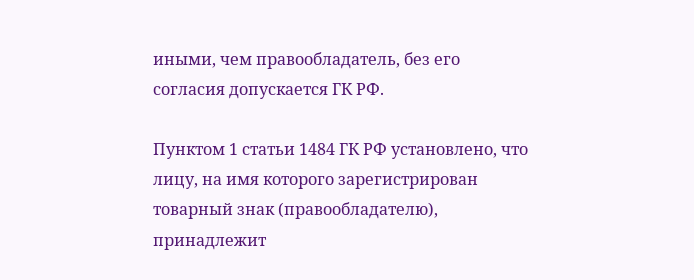иными, чем правообладатель, без его согласия допускается ГК РФ.

Пунктом 1 статьи 1484 ГК РФ установлено, что лицу, на имя которого зарегистрирован товарный знак (правообладателю), принадлежит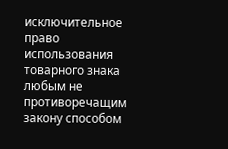исключительное право использования товарного знака любым не противоречащим закону способом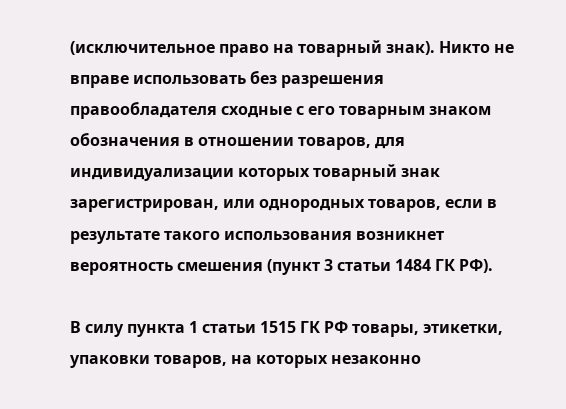(исключительное право на товарный знак). Никто не вправе использовать без разрешения правообладателя сходные с его товарным знаком обозначения в отношении товаров, для индивидуализации которых товарный знак зарегистрирован, или однородных товаров, если в результате такого использования возникнет вероятность смешения (пункт 3 статьи 1484 ГК РФ).

В силу пункта 1 статьи 1515 ГК РФ товары, этикетки, упаковки товаров, на которых незаконно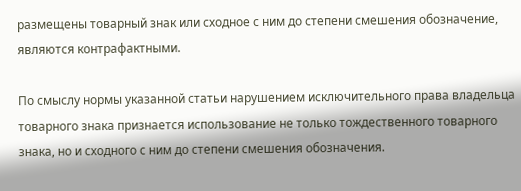размещены товарный знак или сходное с ним до степени смешения обозначение, являются контрафактными.

По смыслу нормы указанной статьи нарушением исключительного права владельца товарного знака признается использование не только тождественного товарного знака, но и сходного с ним до степени смешения обозначения.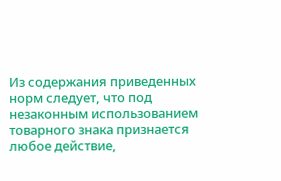Из содержания приведенных норм следует, что под незаконным использованием товарного знака признается любое действие,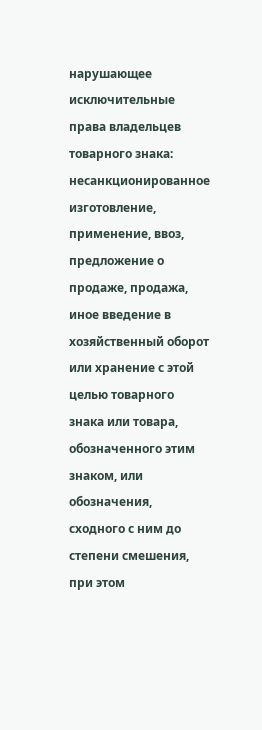нарушающее исключительные права владельцев товарного знака: несанкционированное изготовление, применение, ввоз, предложение о продаже, продажа, иное введение в хозяйственный оборот или хранение с этой целью товарного знака или товара, обозначенного этим знаком, или обозначения, сходного с ним до степени смешения, при этом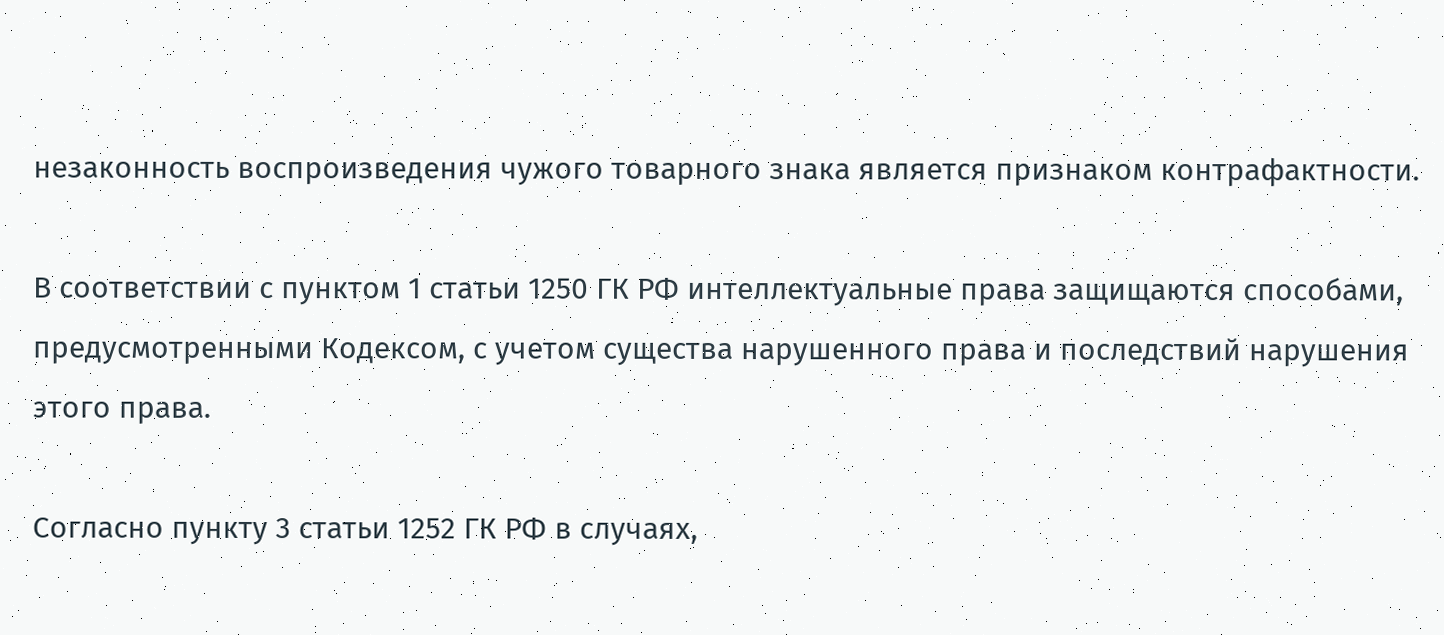незаконность воспроизведения чужого товарного знака является признаком контрафактности.

В соответствии с пунктом 1 статьи 1250 ГК РФ интеллектуальные права защищаются способами, предусмотренными Кодексом, с учетом существа нарушенного права и последствий нарушения этого права.

Согласно пункту 3 статьи 1252 ГК РФ в случаях,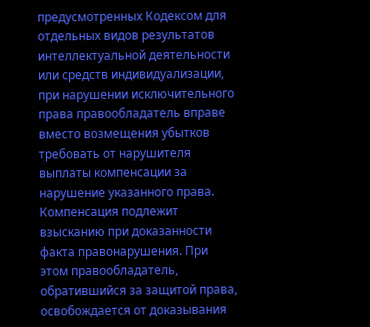предусмотренных Кодексом для отдельных видов результатов интеллектуальной деятельности или средств индивидуализации, при нарушении исключительного права правообладатель вправе вместо возмещения убытков требовать от нарушителя выплаты компенсации за нарушение указанного права. Компенсация подлежит взысканию при доказанности факта правонарушения. При этом правообладатель, обратившийся за защитой права, освобождается от доказывания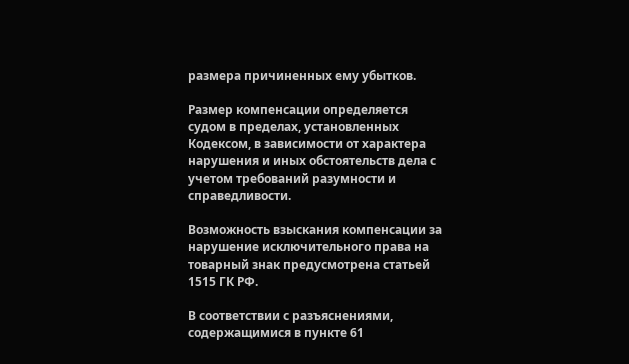размера причиненных ему убытков.

Размер компенсации определяется судом в пределах, установленных Кодексом, в зависимости от характера нарушения и иных обстоятельств дела с учетом требований разумности и справедливости.

Возможность взыскания компенсации за нарушение исключительного права на товарный знак предусмотрена статьей 1515 ГК РФ.

В соответствии с разъяснениями, содержащимися в пункте 61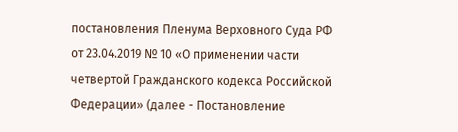постановления Пленума Верховного Суда РФ от 23.04.2019 № 10 «О применении части четвертой Гражданского кодекса Российской Федерации» (далее - Постановление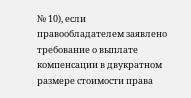№ 10), если правообладателем заявлено требование о выплате компенсации в двукратном размере стоимости права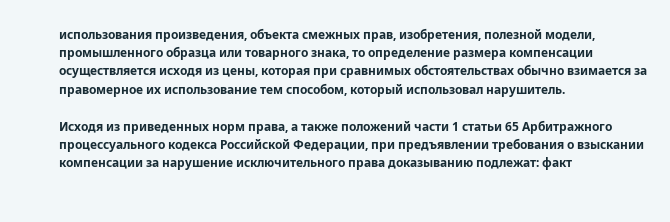использования произведения, объекта смежных прав, изобретения, полезной модели, промышленного образца или товарного знака, то определение размера компенсации осуществляется исходя из цены, которая при сравнимых обстоятельствах обычно взимается за правомерное их использование тем способом, который использовал нарушитель.

Исходя из приведенных норм права, а также положений части 1 статьи 65 Арбитражного процессуального кодекса Российской Федерации, при предъявлении требования о взыскании компенсации за нарушение исключительного права доказыванию подлежат: факт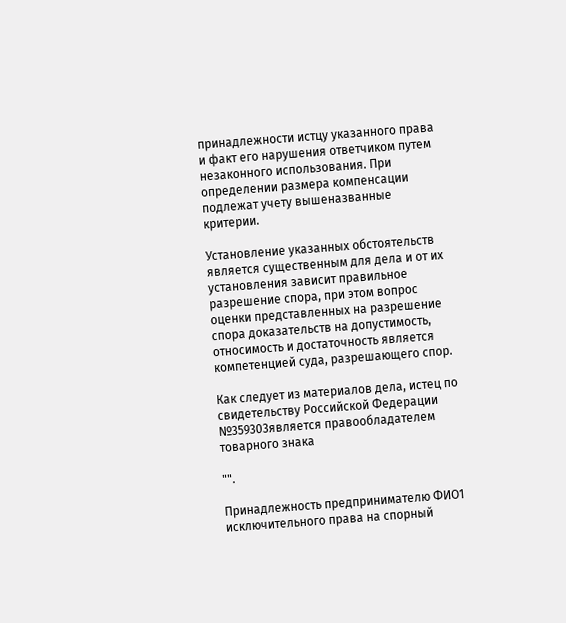принадлежности истцу указанного права и факт его нарушения ответчиком путем незаконного использования. При определении размера компенсации подлежат учету вышеназванные критерии.

Установление указанных обстоятельств является существенным для дела и от их установления зависит правильное разрешение спора, при этом вопрос оценки представленных на разрешение спора доказательств на допустимость, относимость и достаточность является компетенцией суда, разрешающего спор.

Как следует из материалов дела, истец по свидетельству Российской Федерации №359303является правообладателем товарного знака

"".

Принадлежность предпринимателю ФИО1 исключительного права на спорный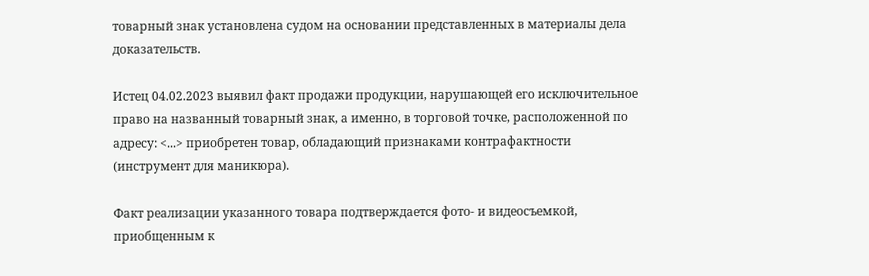товарный знак установлена судом на основании представленных в материалы дела доказательств.

Истец 04.02.2023 выявил факт продажи продукции, нарушающей его исключительное право на названный товарный знак, а именно, в торговой точке, расположенной по адресу: <...> приобретен товар, обладающий признаками контрафактности (инструмент для маникюра).

Факт реализации указанного товара подтверждается фото- и видеосъемкой, приобщенным к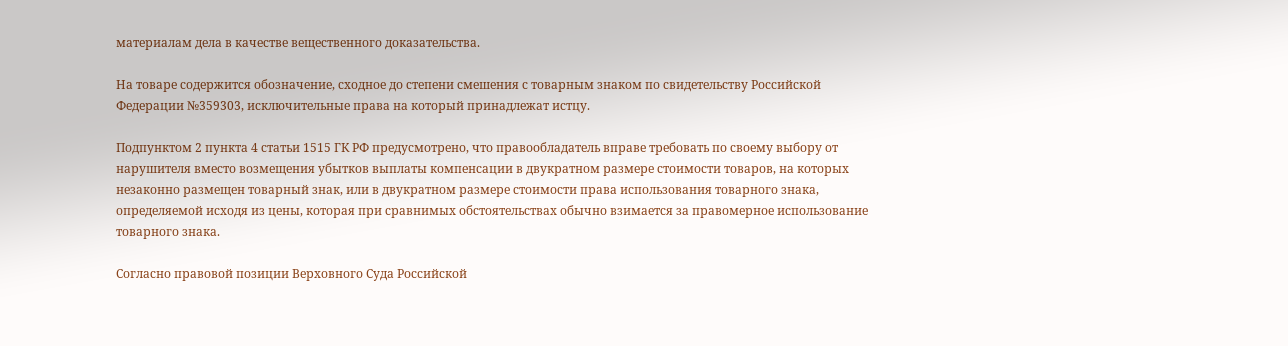материалам дела в качестве вещественного доказательства.

На товаре содержится обозначение, сходное до степени смешения с товарным знаком по свидетельству Российской Федерации №359303, исключительные права на который принадлежат истцу.

Подпунктом 2 пункта 4 статьи 1515 ГК РФ предусмотрено, что правообладатель вправе требовать по своему выбору от нарушителя вместо возмещения убытков выплаты компенсации в двукратном размере стоимости товаров, на которых незаконно размещен товарный знак, или в двукратном размере стоимости права использования товарного знака, определяемой исходя из цены, которая при сравнимых обстоятельствах обычно взимается за правомерное использование товарного знака.

Согласно правовой позиции Верховного Суда Российской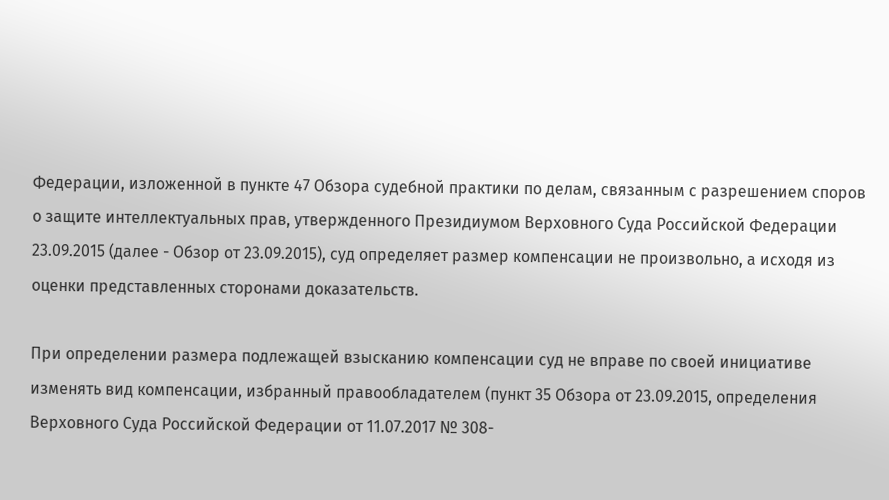Федерации, изложенной в пункте 47 Обзора судебной практики по делам, связанным с разрешением споров о защите интеллектуальных прав, утвержденного Президиумом Верховного Суда Российской Федерации 23.09.2015 (далее - Обзор от 23.09.2015), суд определяет размер компенсации не произвольно, а исходя из оценки представленных сторонами доказательств.

При определении размера подлежащей взысканию компенсации суд не вправе по своей инициативе изменять вид компенсации, избранный правообладателем (пункт 35 Обзора от 23.09.2015, определения Верховного Суда Российской Федерации от 11.07.2017 № 308-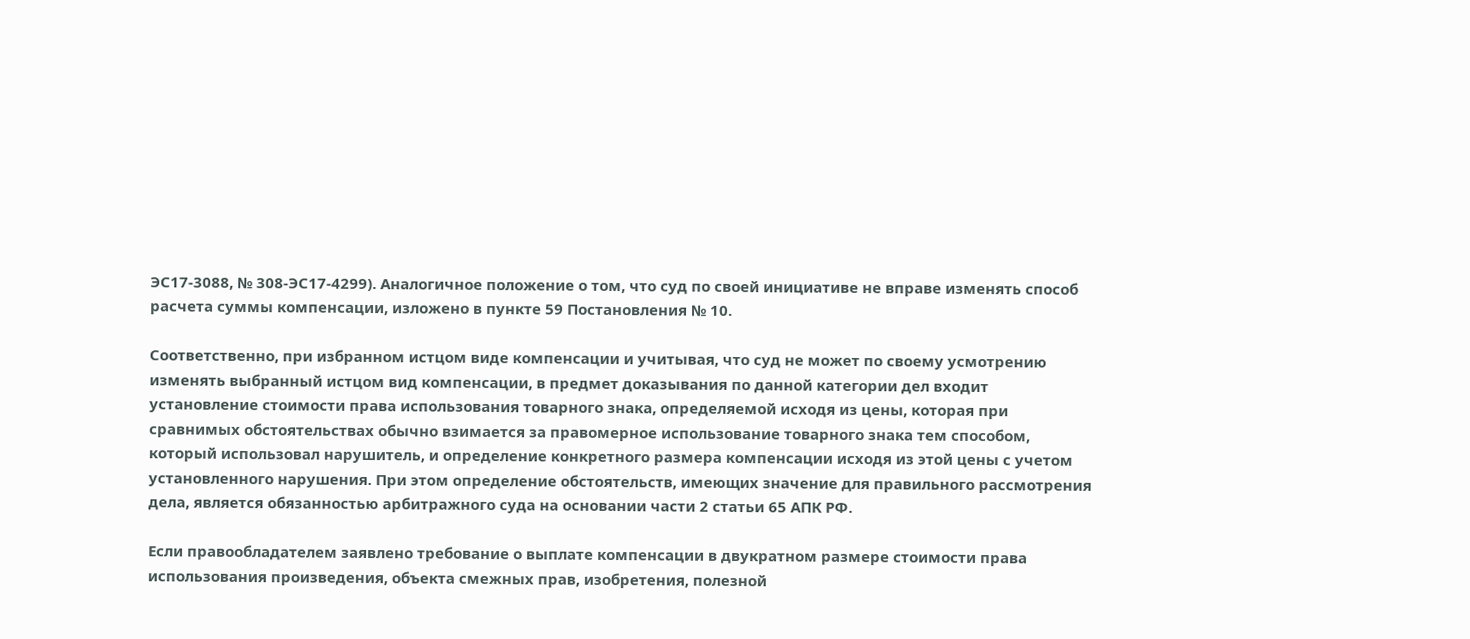ЭС17-3088, № 308-ЭС17-4299). Аналогичное положение о том, что суд по своей инициативе не вправе изменять способ расчета суммы компенсации, изложено в пункте 59 Постановления № 10.

Соответственно, при избранном истцом виде компенсации и учитывая, что суд не может по своему усмотрению изменять выбранный истцом вид компенсации, в предмет доказывания по данной категории дел входит установление стоимости права использования товарного знака, определяемой исходя из цены, которая при сравнимых обстоятельствах обычно взимается за правомерное использование товарного знака тем способом, который использовал нарушитель, и определение конкретного размера компенсации исходя из этой цены с учетом установленного нарушения. При этом определение обстоятельств, имеющих значение для правильного рассмотрения дела, является обязанностью арбитражного суда на основании части 2 статьи 65 АПК РФ.

Если правообладателем заявлено требование о выплате компенсации в двукратном размере стоимости права использования произведения, объекта смежных прав, изобретения, полезной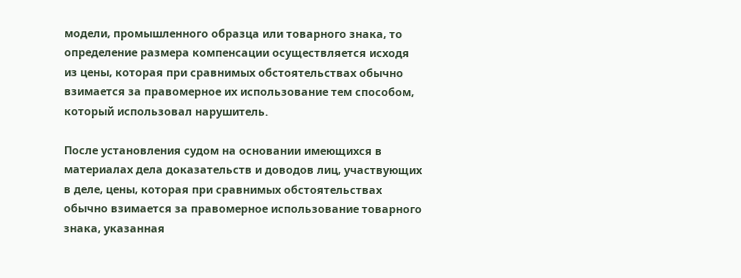модели, промышленного образца или товарного знака, то определение размера компенсации осуществляется исходя из цены, которая при сравнимых обстоятельствах обычно взимается за правомерное их использование тем способом, который использовал нарушитель.

После установления судом на основании имеющихся в материалах дела доказательств и доводов лиц, участвующих в деле, цены, которая при сравнимых обстоятельствах обычно взимается за правомерное использование товарного знака, указанная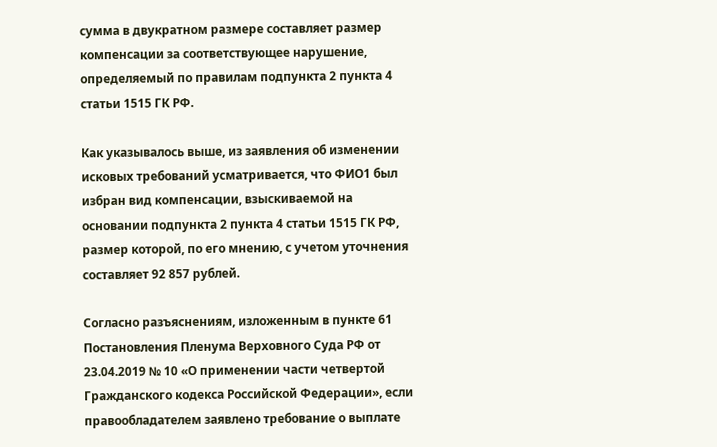сумма в двукратном размере составляет размер компенсации за соответствующее нарушение, определяемый по правилам подпункта 2 пункта 4 статьи 1515 ГК РФ.

Как указывалось выше, из заявления об изменении исковых требований усматривается, что ФИО1 был избран вид компенсации, взыскиваемой на основании подпункта 2 пункта 4 статьи 1515 ГК РФ, размер которой, по его мнению, с учетом уточнения составляет 92 857 рублей.

Согласно разъяснениям, изложенным в пункте 61 Постановления Пленума Верховного Суда РФ от 23.04.2019 № 10 «О применении части четвертой Гражданского кодекса Российской Федерации», если правообладателем заявлено требование о выплате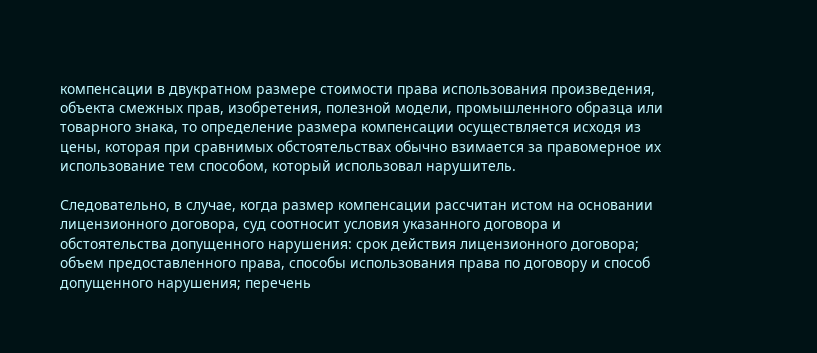компенсации в двукратном размере стоимости права использования произведения, объекта смежных прав, изобретения, полезной модели, промышленного образца или товарного знака, то определение размера компенсации осуществляется исходя из цены, которая при сравнимых обстоятельствах обычно взимается за правомерное их использование тем способом, который использовал нарушитель.

Следовательно, в случае, когда размер компенсации рассчитан истом на основании лицензионного договора, суд соотносит условия указанного договора и обстоятельства допущенного нарушения: срок действия лицензионного договора; объем предоставленного права, способы использования права по договору и способ допущенного нарушения; перечень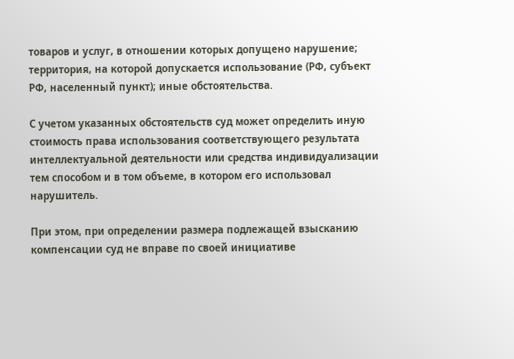товаров и услуг, в отношении которых допущено нарушение; территория, на которой допускается использование (РФ, субъект РФ, населенный пункт); иные обстоятельства.

С учетом указанных обстоятельств суд может определить иную стоимость права использования соответствующего результата интеллектуальной деятельности или средства индивидуализации тем способом и в том объеме, в котором его использовал нарушитель.

При этом, при определении размера подлежащей взысканию компенсации суд не вправе по своей инициативе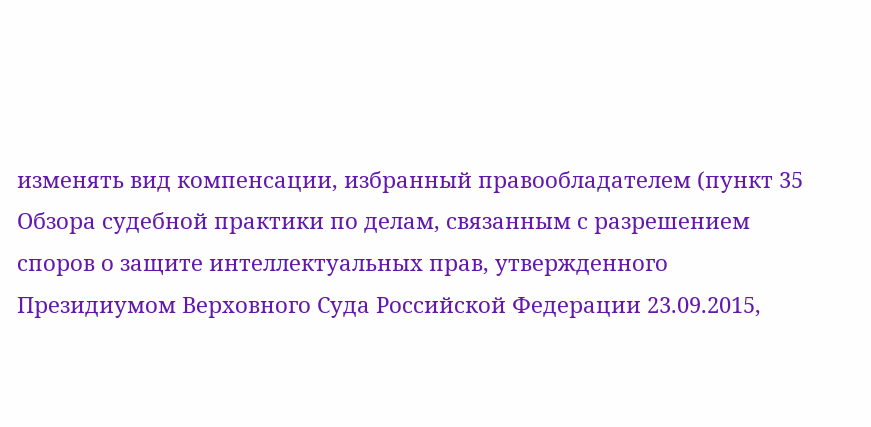изменять вид компенсации, избранный правообладателем (пункт 35 Обзора судебной практики по делам, связанным с разрешением споров о защите интеллектуальных прав, утвержденного Президиумом Верховного Суда Российской Федерации 23.09.2015,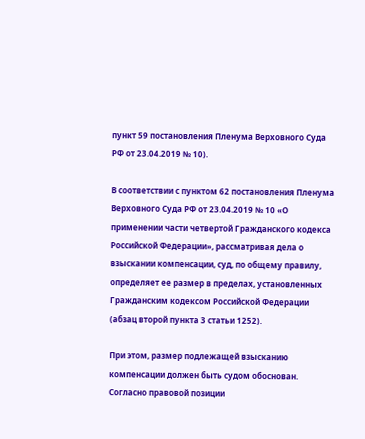пункт 59 постановления Пленума Верховного Суда РФ от 23.04.2019 № 10).

В соответствии с пунктом 62 постановления Пленума Верховного Суда РФ от 23.04.2019 № 10 «О применении части четвертой Гражданского кодекса Российской Федерации», рассматривая дела о взыскании компенсации, суд, по общему правилу, определяет ее размер в пределах, установленных Гражданским кодексом Российской Федерации (абзац второй пункта 3 статьи 1252).

При этом, размер подлежащей взысканию компенсации должен быть судом обоснован. Согласно правовой позиции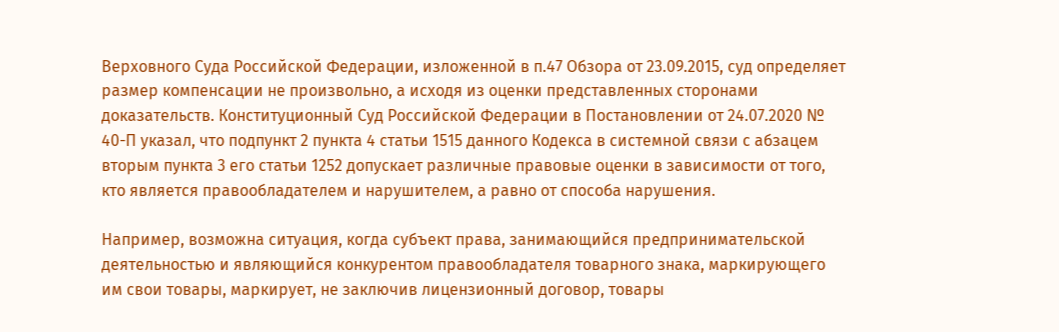Верховного Суда Российской Федерации, изложенной в п.47 Обзора от 23.09.2015, суд определяет размер компенсации не произвольно, а исходя из оценки представленных сторонами доказательств. Конституционный Суд Российской Федерации в Постановлении от 24.07.2020 № 40-П указал, что подпункт 2 пункта 4 статьи 1515 данного Кодекса в системной связи с абзацем вторым пункта 3 его статьи 1252 допускает различные правовые оценки в зависимости от того, кто является правообладателем и нарушителем, а равно от способа нарушения.

Например, возможна ситуация, когда субъект права, занимающийся предпринимательской деятельностью и являющийся конкурентом правообладателя товарного знака, маркирующего им свои товары, маркирует, не заключив лицензионный договор, товары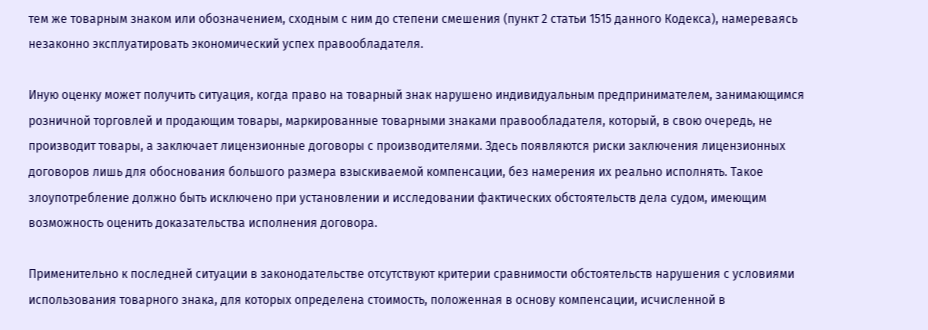тем же товарным знаком или обозначением, сходным с ним до степени смешения (пункт 2 статьи 1515 данного Кодекса), намереваясь незаконно эксплуатировать экономический успех правообладателя.

Иную оценку может получить ситуация, когда право на товарный знак нарушено индивидуальным предпринимателем, занимающимся розничной торговлей и продающим товары, маркированные товарными знаками правообладателя, который, в свою очередь, не производит товары, а заключает лицензионные договоры с производителями. Здесь появляются риски заключения лицензионных договоров лишь для обоснования большого размера взыскиваемой компенсации, без намерения их реально исполнять. Такое злоупотребление должно быть исключено при установлении и исследовании фактических обстоятельств дела судом, имеющим возможность оценить доказательства исполнения договора.

Применительно к последней ситуации в законодательстве отсутствуют критерии сравнимости обстоятельств нарушения с условиями использования товарного знака, для которых определена стоимость, положенная в основу компенсации, исчисленной в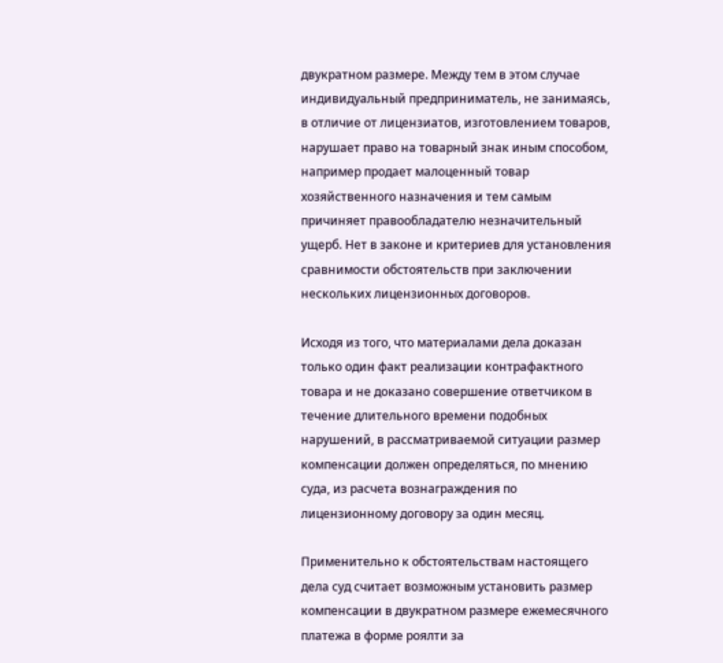двукратном размере. Между тем в этом случае индивидуальный предприниматель, не занимаясь, в отличие от лицензиатов, изготовлением товаров, нарушает право на товарный знак иным способом, например продает малоценный товар хозяйственного назначения и тем самым причиняет правообладателю незначительный ущерб. Нет в законе и критериев для установления сравнимости обстоятельств при заключении нескольких лицензионных договоров.

Исходя из того, что материалами дела доказан только один факт реализации контрафактного товара и не доказано совершение ответчиком в течение длительного времени подобных нарушений, в рассматриваемой ситуации размер компенсации должен определяться, по мнению суда, из расчета вознаграждения по лицензионному договору за один месяц.

Применительно к обстоятельствам настоящего дела суд считает возможным установить размер компенсации в двукратном размере ежемесячного платежа в форме роялти за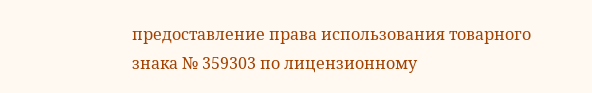предоставление права использования товарного знака № 359303 по лицензионному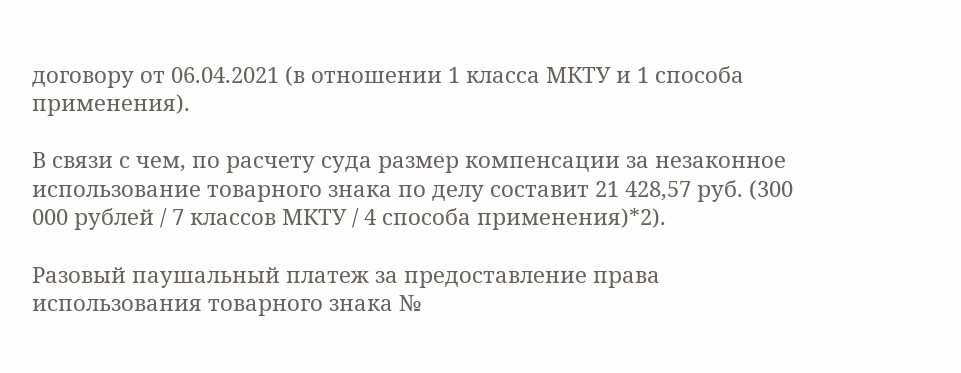договору от 06.04.2021 (в отношении 1 класса МКТУ и 1 способа применения).

В связи с чем, по расчету суда размер компенсации за незаконное использование товарного знака по делу составит 21 428,57 руб. (300 000 рублей / 7 классов МКТУ / 4 способа применения)*2).

Разовый паушальный платеж за предоставление права использования товарного знака №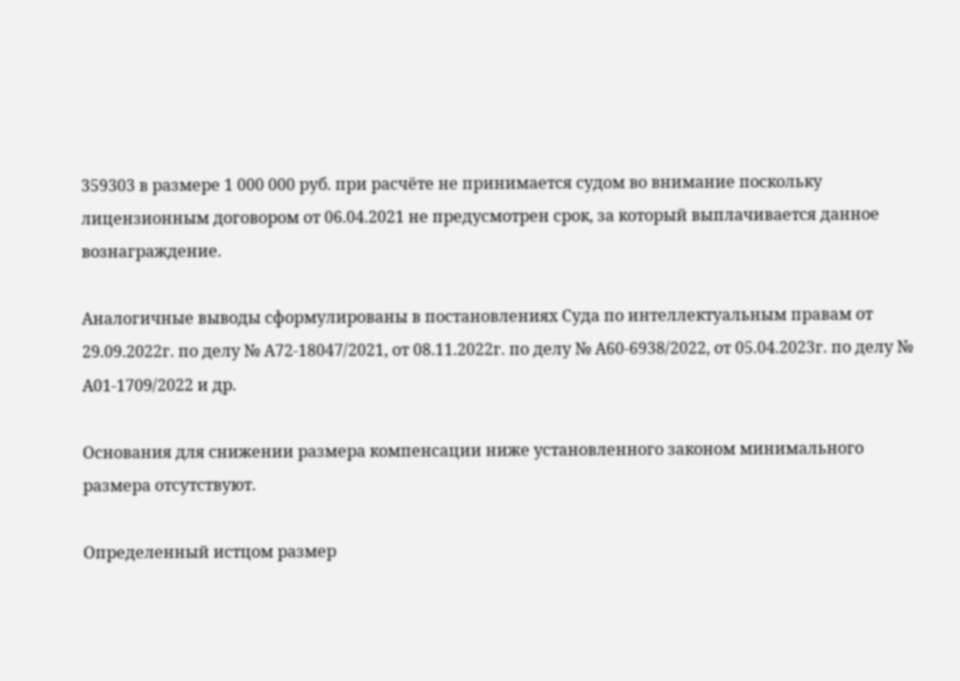359303 в размере 1 000 000 руб. при расчёте не принимается судом во внимание поскольку лицензионным договором от 06.04.2021 не предусмотрен срок, за который выплачивается данное вознаграждение.

Аналогичные выводы сформулированы в постановлениях Суда по интеллектуальным правам от 29.09.2022г. по делу № А72-18047/2021, от 08.11.2022г. по делу № А60-6938/2022, от 05.04.2023г. по делу № А01-1709/2022 и др.

Основания для снижении размера компенсации ниже установленного законом минимального размера отсутствуют.

Определенный истцом размер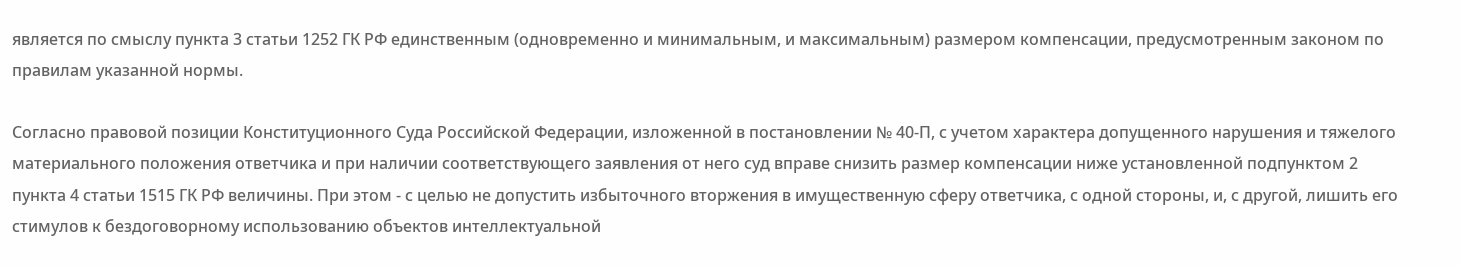является по смыслу пункта 3 статьи 1252 ГК РФ единственным (одновременно и минимальным, и максимальным) размером компенсации, предусмотренным законом по правилам указанной нормы.

Согласно правовой позиции Конституционного Суда Российской Федерации, изложенной в постановлении № 40-П, с учетом характера допущенного нарушения и тяжелого материального положения ответчика и при наличии соответствующего заявления от него суд вправе снизить размер компенсации ниже установленной подпунктом 2 пункта 4 статьи 1515 ГК РФ величины. При этом - с целью не допустить избыточного вторжения в имущественную сферу ответчика, с одной стороны, и, с другой, лишить его стимулов к бездоговорному использованию объектов интеллектуальной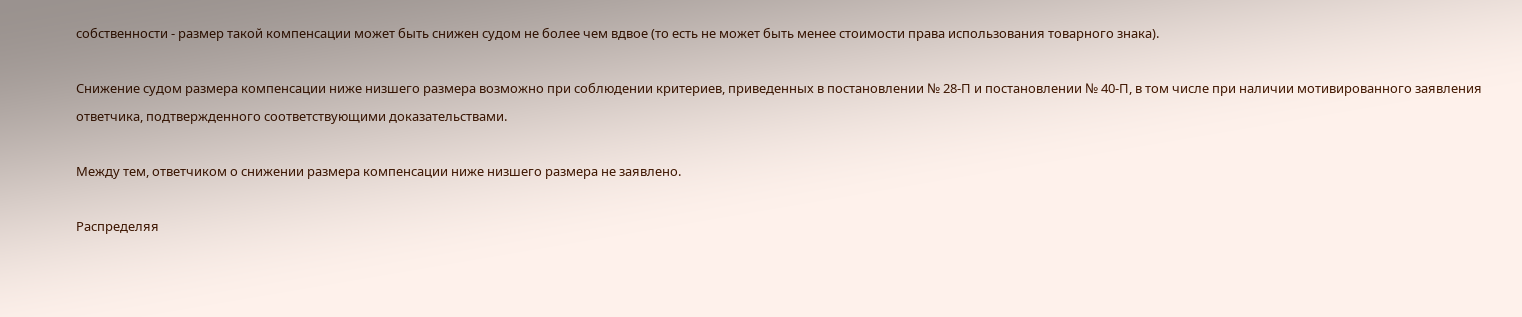собственности - размер такой компенсации может быть снижен судом не более чем вдвое (то есть не может быть менее стоимости права использования товарного знака).

Снижение судом размера компенсации ниже низшего размера возможно при соблюдении критериев, приведенных в постановлении № 28-П и постановлении № 40-П, в том числе при наличии мотивированного заявления ответчика, подтвержденного соответствующими доказательствами.

Между тем, ответчиком о снижении размера компенсации ниже низшего размера не заявлено.

Распределяя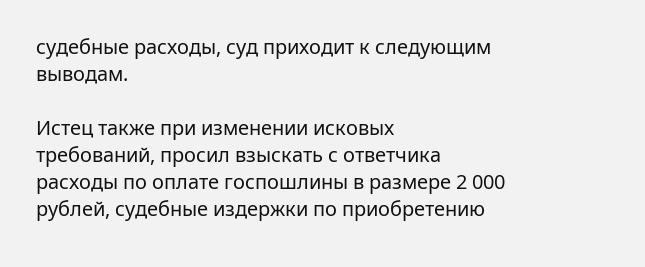судебные расходы, суд приходит к следующим выводам.

Истец также при изменении исковых требований, просил взыскать с ответчика расходы по оплате госпошлины в размере 2 000 рублей, судебные издержки по приобретению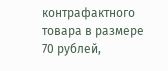контрафактного товара в размере 70 рублей,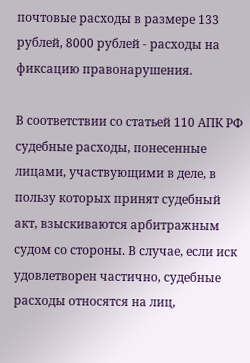почтовые расходы в размере 133 рублей, 8000 рублей - расходы на фиксацию правонарушения.

В соответствии со статьей 110 АПК РФ судебные расходы, понесенные лицами, участвующими в деле, в пользу которых принят судебный акт, взыскиваются арбитражным судом со стороны. В случае, если иск удовлетворен частично, судебные расходы относятся на лиц,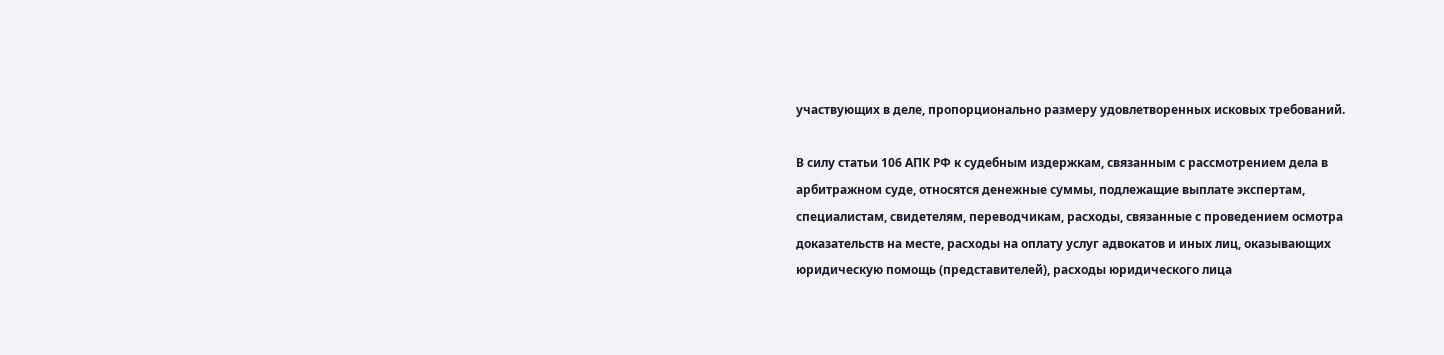участвующих в деле, пропорционально размеру удовлетворенных исковых требований.

В силу статьи 106 АПК РФ к судебным издержкам, связанным с рассмотрением дела в арбитражном суде, относятся денежные суммы, подлежащие выплате экспертам, специалистам, свидетелям, переводчикам, расходы, связанные с проведением осмотра доказательств на месте, расходы на оплату услуг адвокатов и иных лиц, оказывающих юридическую помощь (представителей), расходы юридического лица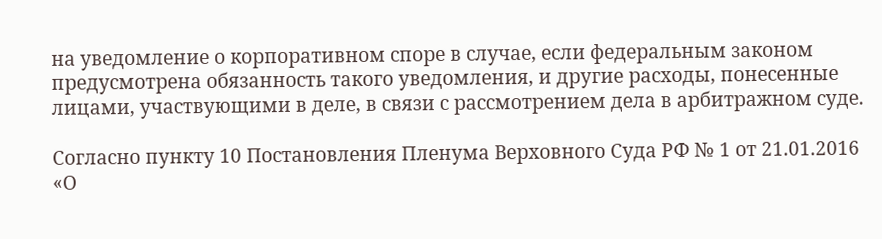на уведомление о корпоративном споре в случае, если федеральным законом предусмотрена обязанность такого уведомления, и другие расходы, понесенные лицами, участвующими в деле, в связи с рассмотрением дела в арбитражном суде.

Согласно пункту 10 Постановления Пленума Верховного Суда РФ № 1 от 21.01.2016 «О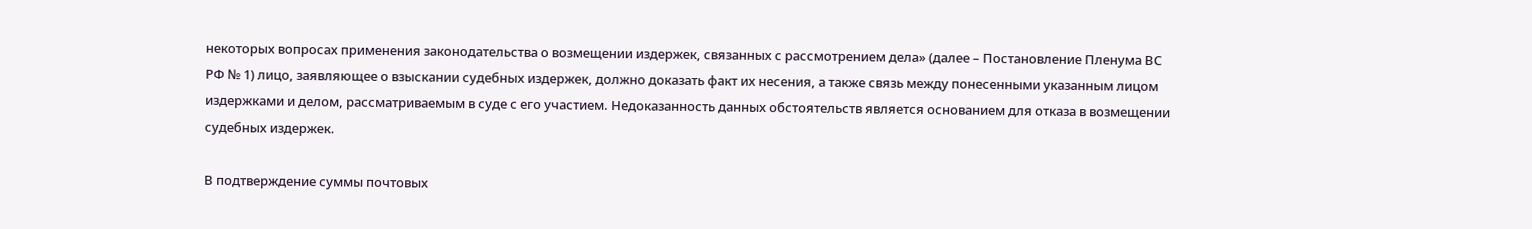некоторых вопросах применения законодательства о возмещении издержек, связанных с рассмотрением дела» (далее – Постановление Пленума ВС РФ № 1) лицо, заявляющее о взыскании судебных издержек, должно доказать факт их несения, а также связь между понесенными указанным лицом издержками и делом, рассматриваемым в суде с его участием. Недоказанность данных обстоятельств является основанием для отказа в возмещении судебных издержек.

В подтверждение суммы почтовых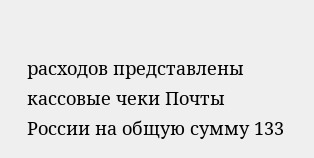расходов представлены кассовые чеки Почты России на общую сумму 133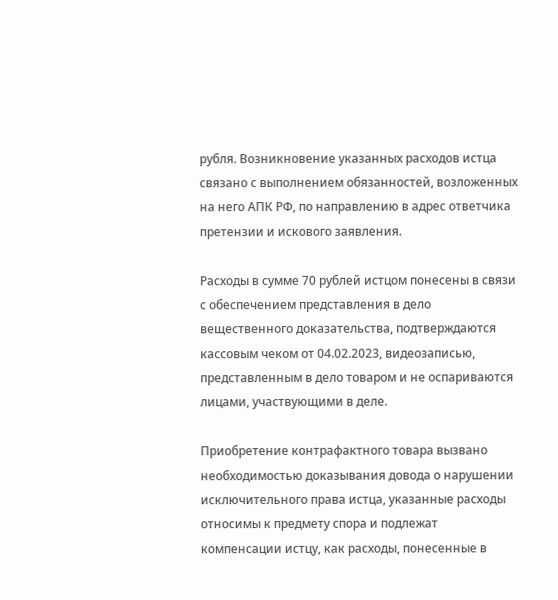рубля. Возникновение указанных расходов истца связано с выполнением обязанностей, возложенных на него АПК РФ, по направлению в адрес ответчика претензии и искового заявления.

Расходы в сумме 70 рублей истцом понесены в связи с обеспечением представления в дело вещественного доказательства, подтверждаются кассовым чеком от 04.02.2023, видеозаписью, представленным в дело товаром и не оспариваются лицами, участвующими в деле.

Приобретение контрафактного товара вызвано необходимостью доказывания довода о нарушении исключительного права истца, указанные расходы относимы к предмету спора и подлежат компенсации истцу, как расходы, понесенные в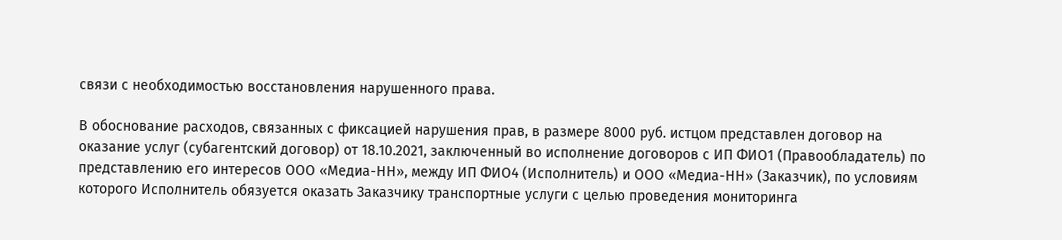связи с необходимостью восстановления нарушенного права.

В обоснование расходов, связанных с фиксацией нарушения прав, в размере 8000 руб. истцом представлен договор на оказание услуг (субагентский договор) от 18.10.2021, заключенный во исполнение договоров с ИП ФИО1 (Правообладатель) по представлению его интересов ООО «Медиа-НН», между ИП ФИО4 (Исполнитель) и ООО «Медиа-НН» (Заказчик), по условиям которого Исполнитель обязуется оказать Заказчику транспортные услуги с целью проведения мониторинга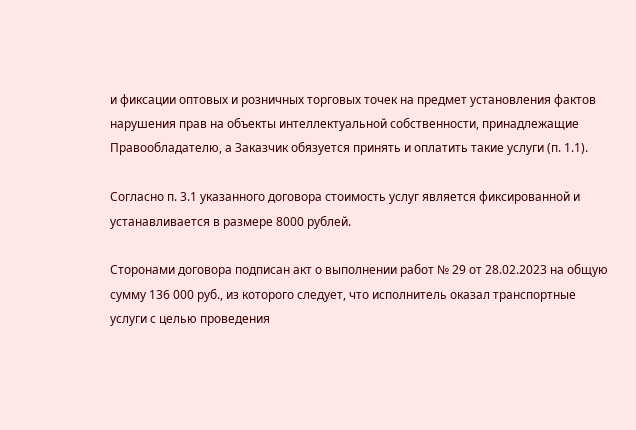и фиксации оптовых и розничных торговых точек на предмет установления фактов нарушения прав на объекты интеллектуальной собственности, принадлежащие Правообладателю, а Заказчик обязуется принять и оплатить такие услуги (п. 1.1).

Согласно п. 3.1 указанного договора стоимость услуг является фиксированной и устанавливается в размере 8000 рублей.

Сторонами договора подписан акт о выполнении работ № 29 от 28.02.2023 на общую сумму 136 000 руб., из которого следует, что исполнитель оказал транспортные услуги с целью проведения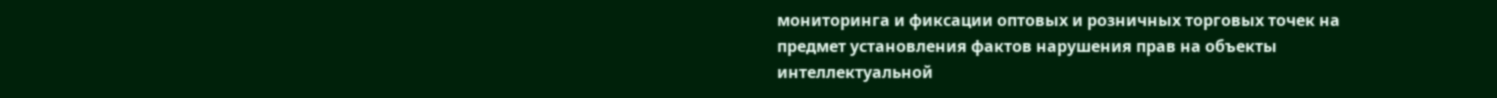мониторинга и фиксации оптовых и розничных торговых точек на предмет установления фактов нарушения прав на объекты интеллектуальной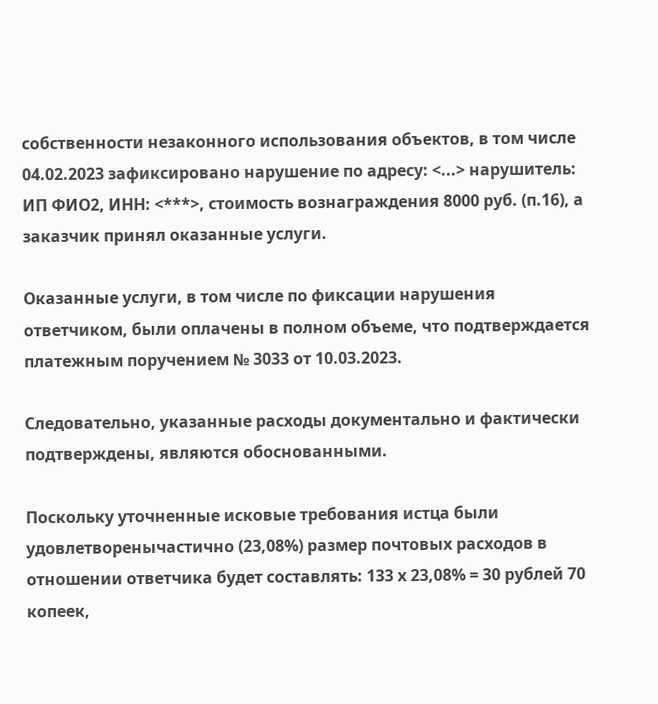собственности незаконного использования объектов, в том числе 04.02.2023 зафиксировано нарушение по адресу: <...> нарушитель: ИП ФИО2, ИНН: <***>, стоимость вознаграждения 8000 руб. (п.16), а заказчик принял оказанные услуги.

Оказанные услуги, в том числе по фиксации нарушения ответчиком, были оплачены в полном объеме, что подтверждается платежным поручением № 3033 от 10.03.2023.

Следовательно, указанные расходы документально и фактически подтверждены, являются обоснованными.

Поскольку уточненные исковые требования истца были удовлетворенычастично (23,08%) размер почтовых расходов в отношении ответчика будет составлять: 133 х 23,08% = 30 рублей 70 копеек,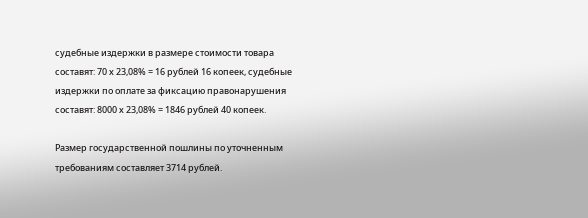судебные издержки в размере стоимости товара составят: 70 х 23,08% = 16 рублей 16 копеек, судебные издержки по оплате за фиксацию правонарушения составят: 8000 х 23,08% = 1846 рублей 40 копеек.

Размер государственной пошлины по уточненным требованиям составляет 3714 рублей.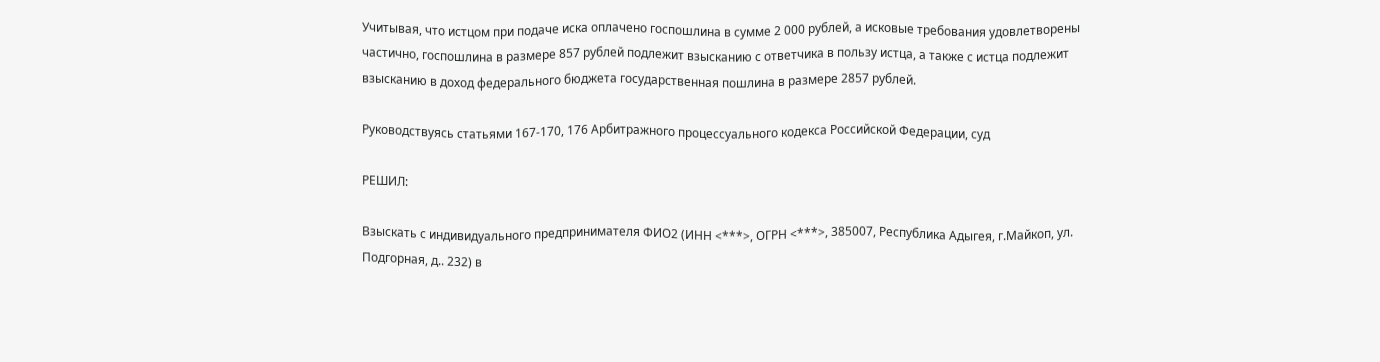Учитывая, что истцом при подаче иска оплачено госпошлина в сумме 2 000 рублей, а исковые требования удовлетворены частично, госпошлина в размере 857 рублей подлежит взысканию с ответчика в пользу истца, а также с истца подлежит взысканию в доход федерального бюджета государственная пошлина в размере 2857 рублей.

Руководствуясь статьями 167-170, 176 Арбитражного процессуального кодекса Российской Федерации, суд

РЕШИЛ:

Взыскать с индивидуального предпринимателя ФИО2 (ИНН <***>, ОГРН <***>, 385007, Республика Адыгея, г.Майкоп, ул. Подгорная, д.. 232) в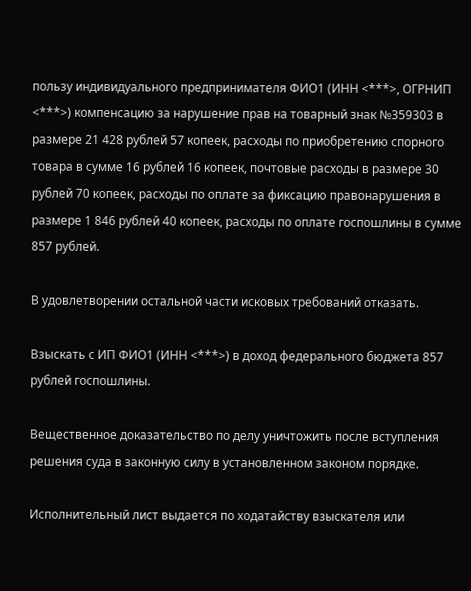пользу индивидуального предпринимателя ФИО1 (ИНН <***>, ОГРНИП <***>) компенсацию за нарушение прав на товарный знак №359303 в размере 21 428 рублей 57 копеек, расходы по приобретению спорного товара в сумме 16 рублей 16 копеек, почтовые расходы в размере 30 рублей 70 копеек, расходы по оплате за фиксацию правонарушения в размере 1 846 рублей 40 копеек, расходы по оплате госпошлины в сумме 857 рублей.

В удовлетворении остальной части исковых требований отказать.

Взыскать с ИП ФИО1 (ИНН <***>) в доход федерального бюджета 857 рублей госпошлины.

Вещественное доказательство по делу уничтожить после вступления решения суда в законную силу в установленном законом порядке.

Исполнительный лист выдается по ходатайству взыскателя или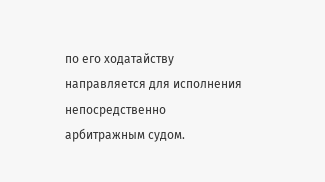по его ходатайству направляется для исполнения непосредственно арбитражным судом.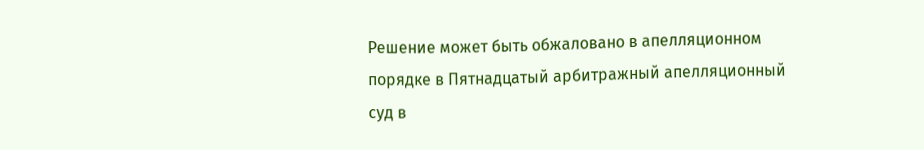Решение может быть обжаловано в апелляционном порядке в Пятнадцатый арбитражный апелляционный суд в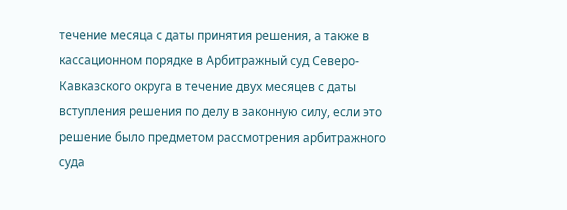течение месяца с даты принятия решения, а также в кассационном порядке в Арбитражный суд Северо-Кавказского округа в течение двух месяцев с даты вступления решения по делу в законную силу, если это решение было предметом рассмотрения арбитражного суда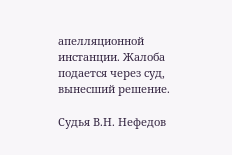апелляционной инстанции. Жалоба подается через суд, вынесший решение.

Судья В.Н. Нефедов